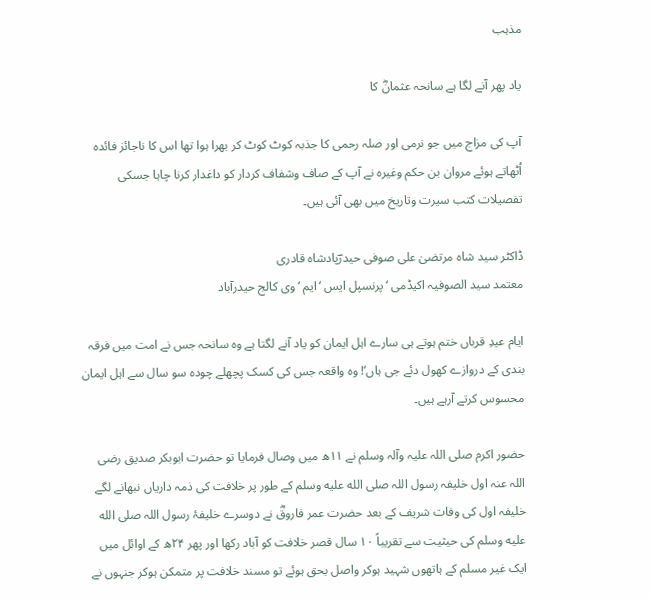مذہب

یاد پھر آنے لگا ہے سانحہ عثمانؓ کا

آپ کی مزاج میں جو نرمی اور صلہ رحمی کا جذبہ کوٹ کوٹ کر بھرا ہوا تھا اس کا ناجائز فائدہ اُٹھاتے ہوئے مروان بن حکم وغیرہ نے آپ کے صاف وشفاف کردار کو داغدار کرنا چاہا جسکی تفصیلات کتب سیرت وتاریخ میں بھی آئی ہیں۔

ڈاکٹر سید شاہ مرتضیٰ علی صوفی حیدرؔپادشاہ قادری
معتمد سید الصوفیہ اکیڈمی ‘پرنسپل ایس ‘ایم ‘وی کالج حیدرآباد

ایام عیدِ قرباں ختم ہوتے ہی سارے اہل ایمان کو یاد آنے لگتا ہے وہ سانحہ جس نے امت میں فرقہ بندی کے دروازے کھول دئے جی ہاں‘! وہ واقعہ جس کی کسک پچھلے چودہ سو سال سے اہل ایمان محسوس کرتے آرہے ہیں۔

حضور اکرم صلی اللہ علیہ وآلہ وسلم نے ۱۱ھ میں وصال فرمایا تو حضرت ابوبکر صدیق رضی اللہ عنہ اول خلیفہ رسول اللہ صلى الله عليه وسلم کے طور پر خلافت کی ذمہ داریاں نبھانے لگے خلیفہ اول کی وفات شریف کے بعد حضرت عمر فاروقؓ نے دوسرے خلیفۂ رسول اللہ صلى الله عليه وسلم کی حیثیت سے تقریباً ۱۰ سال قصر خلافت کو آباد رکھا اور پھر ۲۴ھ کے اوائل میں ایک غیر مسلم کے ہاتھوں شہید ہوکر واصل بحق ہوئے تو مسند خلافت پر متمکن ہوکر جنہوں نے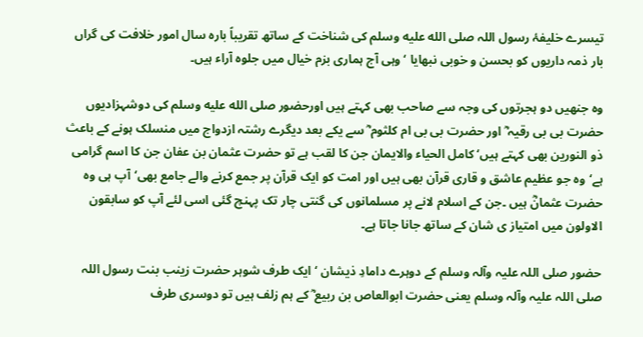تیسرے خلیفۂ رسول اللہ صلى الله عليه وسلم کی شناخت کے ساتھ تقریباً بارہ سال امور خلافت کی گراں بار ذمہ داریوں کو بحسن و خوبی نبھایا ‘وہی آج ہماری بزم خیال میں جلوہ آراء ہیں۔

وہ جنھیں دو ہجرتوں کی وجہ سے صاحب بھی کہتے ہیں اورحضور صلى الله عليه وسلم کی دوشہزادیوں حضرت بی بی رقیہ ؓ اور حضرت بی بی ام کلثوم ؓ سے یکے بعد دیگرے رشتہ ازدواج میں منسلک ہونے کے باعث ذو النورین بھی کہتے ہیں‘ کامل الحیاء والایمان جن کا لقب ہے تو حضرت عثمان بن عفان جن کا اسم گرامی ہے‘وہ جو عظیم عاشق و قاری قرآن بھی ہیں اور امت کو ایک قرآن پر جمع کرنے والے جامع بھی‘آپ ہی وہ حضرت عثمانؓ ہیں ۔جن کے اسلام لانے پر مسلمانوں کی گنتی چار تک پہنچ گئی اسی لئے آپ کو سابقون الاولون میں امتیاز ی شان کے ساتھ جانا جاتا ہے۔

حضور صلی اللہ علیہ وآلہ وسلم کے دوہرے دامادِ ذیشان ‘ایک طرف شوہر حضرت زینب بنت رسول اللہ صلی اللہ علیہ وآلہ وسلم یعنی حضرت ابوالعاص بن ربیع ؓ کے ہم زلف ہیں تو دوسری طرف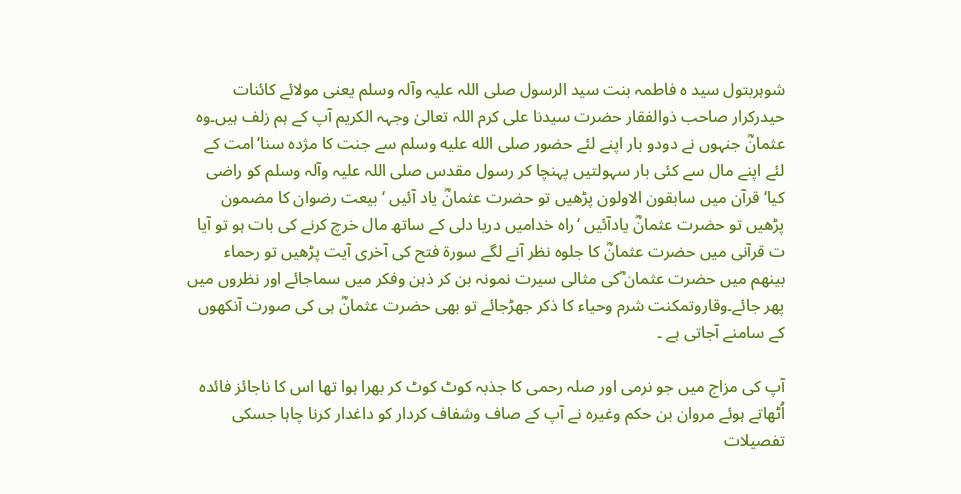شوہربتول سید ہ فاطمہ بنت سید الرسول صلی اللہ علیہ وآلہ وسلم یعنی مولائے کائنات حیدرکرار صاحب ذوالفقار حضرت سیدنا علی کرم اللہ تعالیٰ وجہہ الکریم آپ کے ہم زلف ہیں۔وہ عثمانؓ جنہوں نے دودو بار اپنے لئے حضور صلى الله عليه وسلم سے جنت کا مژدہ سنا‘امت کے لئے اپنے مال سے کئی بار سہولتیں پہنچا کر رسول مقدس صلی اللہ علیہ وآلہ وسلم کو راضی کیا‘قرآن میں سابقون الاولون پڑھیں تو حضرت عثمانؓ یاد آئیں ‘بیعت رضوان کا مضمون پڑھیں تو حضرت عثمانؓ یادآئیں ‘راہ خدامیں دریا دلی کے ساتھ مال خرچ کرنے کی بات ہو تو آیا ت قرآنی میں حضرت عثمانؓ کا جلوہ نظر آنے لگے سورۃ فتح کی آخری آیت پڑھیں تو رحماء بینھم میں حضرت عثمان ؓکی مثالی سیرت نمونہ بن کر ذہن وفکر میں سماجائے اور نظروں میں پھر جائے۔وقاروتمکنت شرم وحیاء کا ذکر جھڑجائے تو بھی حضرت عثمانؓ ہی کی صورت آنکھوں کے سامنے آجاتی ہے ۔

آپ کی مزاج میں جو نرمی اور صلہ رحمی کا جذبہ کوٹ کوٹ کر بھرا ہوا تھا اس کا ناجائز فائدہ اُٹھاتے ہوئے مروان بن حکم وغیرہ نے آپ کے صاف وشفاف کردار کو داغدار کرنا چاہا جسکی تفصیلات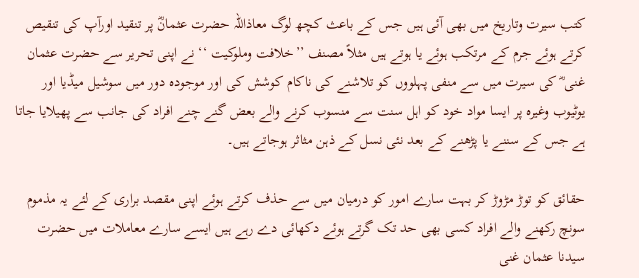کتب سیرت وتاریخ میں بھی آئی ہیں جس کے باعث کچھ لوگ معاذاللہ حضرت عثمانؓ پر تنقید اورآپ کی تنقیص کرتے ہوئے جرم کے مرتکب ہوئے یا ہوتے ہیں مثلاً مصنف ’’خلافت وملوکیت ‘‘ نے اپنی تحریر سے حضرت عثمان غنی ؓ کی سیرت میں سے منفی پہلووں کو تلاشنے کی ناکام کوشش کی اور موجودہ دور میں سوشیل میڈیا اور یوٹیوب وغیرہ پر ایسا مواد خود کو اہل سنت سے منسوب کرنے والے بعض گنے چنے افراد کی جانب سے پھیلایا جاتا ہے جس کے سننے یا پڑھنے کے بعد نئی نسل کے ذہن مثاثر ہوجاتے ہیں۔

حقائق کو توڑ مڑوڑ کر بہت سارے امور کو درمیان میں سے حذف کرتے ہوئے اپنی مقصد براری کے لئے یہ مذموم سونچ رکھنے والے افراد کسی بھی حد تک گرتے ہوئے دکھائی دے رہے ہیں ایسے سارے معاملات میں حضرت سیدنا عثمان غنی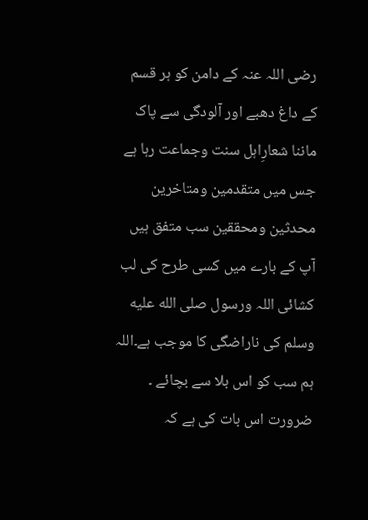رضی اللہ عنہ کے دامن کو ہر قسم کے داغ دھبے اور آلودگی سے پاک ماننا شعارِاہل سنت وجماعت رہا ہے جس میں متقدمین ومتاخرین محدثین ومحققین سب متفق ہیں آپ کے بارے میں کسی طرح کی لب کشائی اللہ ورسول صلى الله عليه وسلم کی ناراضگی کا موجب ہے۔اللہ ہم سب کو اس بلا سے بچائے ۔ ضرورت اس بات کی ہے کہ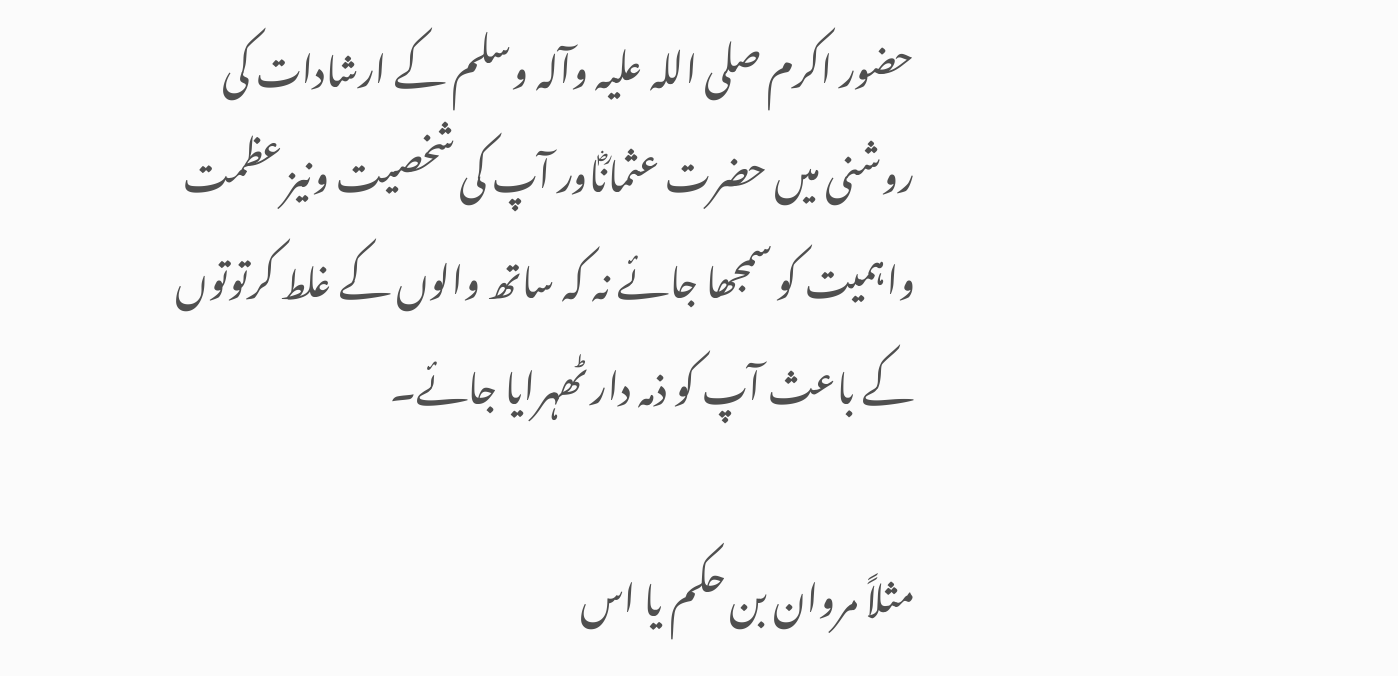حضور اکرم صلی اللہ علیہ وآلہ وسلم کے ارشادات کی روشنی میں حضرت عثمانؓاور آپ کی شخصیت ونیز عظمت واہمیت کو سمجھا جائے نہ کہ ساتھ والوں کے غلط کرتوتوں کے باعث آپ کو ذمہ دار ٹھہرایا جائے۔

مثلاً مروان بن حکم یا اس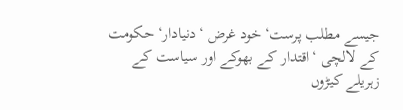جیسے مطلب پرست‘خود غرض ‘دنیادار‘ حکومت کے لالچی ‘اقتدار کے بھوکے اور سیاست کے زہریلے کیڑوں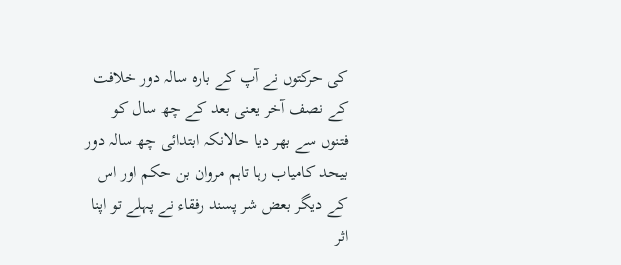کی حرکتوں نے آپ کے بارہ سالہ دور خلافت کے نصف آخر یعنی بعد کے چھ سال کو فتنوں سے بھر دیا حالانکہ ابتدائی چھ سالہ دور بیحد کامیاب رہا تاہم مروان بن حکم اور اس کے دیگر بعض شر پسند رفقاء نے پہلے تو اپنا اثر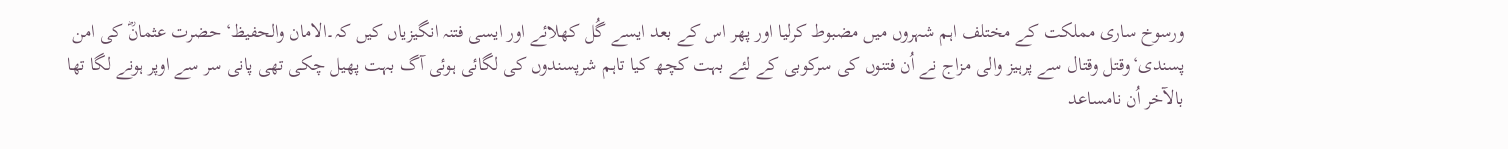ورسوخ ساری مملکت کے مختلف اہم شہروں میں مضبوط کرلیا اور پھر اس کے بعد ایسے گُل کھلائے اور ایسی فتنہ انگیزیاں کیں کہ۔الامان والحفیظ‘ حضرت عثمانؓ کی امن پسندی‘وقتل وقتال سے پرہیز والی مزاج نے اُن فتنوں کی سرکوبی کے لئے بہت کچھ کیا تاہم شرپسندوں کی لگائی ہوئی آگ بہت پھیل چکی تھی پانی سر سے اوپر ہونے لگا تھا بالآخر اُن نامساعد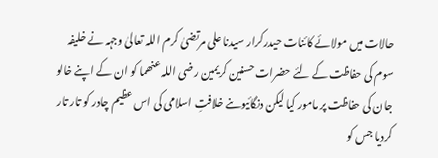حالات میں مولائے کائنات حیدرکرار سیدنا علی مرتضیٰ کرم اللہ تعالیٰ وجہہ نے خلیفہ سوم کی حفاظت کے لئے حضرات حسنین کریمین رضی اللہ عنھما کو ان کے اپنے خالو جان کی حفاظت پر مامور کیا لیکن دنگائیوںنے خلافتِ اسلامی کی اس عظیم چادر کو تار تار کردیا جس کو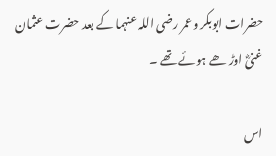حضرات ابوبکر وعمر رضی اللہ عنہما کے بعد حضرت عثمان غنیؓ اوڑ ھے ہوئے تھے ۔

اس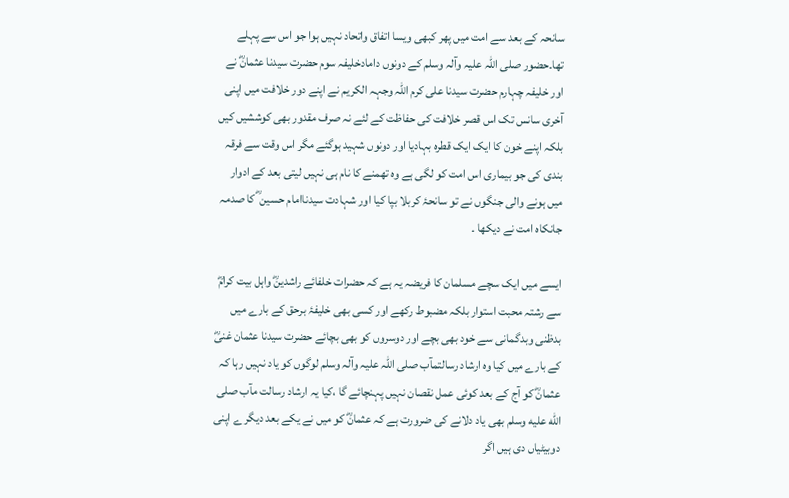سانحہ کے بعد سے امت میں پھر کبھی ویسا اتفاق واتحاد نہیں ہوا جو اس سے پہلے تھا۔حضور صلی اللہ علیہ وآلہ وسلم کے دونوں دامادخلیفہ سوم حضرت سیدنا عثمانؓ نے اور خلیفہ چہارم حضرت سیدنا علی کرم اللہ وجہہ الکریم نے اپنے دور خلافت میں اپنی آخری سانس تک اس قصر خلافت کی حفاظت کے لئے نہ صرف مقدور بھی کوششیں کیں بلکہ اپنے خون کا ایک ایک قطرہ بہادیا اور دونوں شہید ہوگئے مگر اس وقت سے فرقہ بندی کی جو بیماری اس امت کو لگی ہے وہ تھمنے کا نام ہی نہیں لیتی بعد کے ادوار میں ہونے والی جنگوں نے تو سانحۂ کربلا بپا کیا اور شہادت سیدناامام حسین ؓ کا صدمہ جانکاہ امت نے دیکھا ۔

ایسے میں ایک سچے مسلمان کا فریضہ یہ ہے کہ حضرات خلفائے راشدینؓ واہل بیت کرامؓ سے رشتہ محبت استوار بلکہ مضبوط رکھے اور کسی بھی خلیفۂ برحق کے بارے میں بدظنی وبدگمانی سے خود بھی بچے اور دوسروں کو بھی بچائے حضرت سیدنا عثمان غنیؓ کے بارے میں کیا وہ ارشاد رسالتمآب صلی اللہ علیہ وآلہ وسلم لوگوں کو یاد نہیں رہا کہ عثمانؓ کو آج کے بعد کوئی عمل نقصان نہیں پہنچائے گا ،کیا یہ ارشاد رسالت مآب صلى الله عليه وسلم بھی یاد دلانے کی ضرورت ہے کہ عثمانؓ کو میں نے یکے بعد دیگر ے اپنی دوبیٹیاں دی ہیں اگر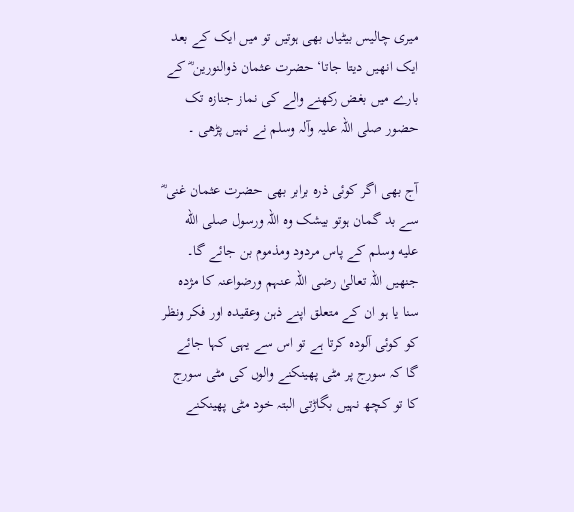میری چالیس بیٹیاں بھی ہوتیں تو میں ایک کے بعد ایک انھیں دیتا جاتا‘ حضرت عثمان ذوالنورین ؓ کے بارے میں بغض رکھنے والے کی نماز جنازہ تک حضور صلی اللہ علیہ وآلہ وسلم نے نہیں پڑھی ۔

آج بھی اگر کوئی ذرہ برابر بھی حضرت عثمان غنی ؓ سے بد گمان ہوتو بیشک وہ اللہ ورسول صلى الله عليه وسلم کے پاس مردود ومذموم بن جائے گا۔ جنھیں اللہ تعالیٰ رضی اللہ عنہم ورضواعنہ کا مژدہ سنا یا ہو ان کے متعلق اپنے ذہن وعقیدہ اور فکر ونظر کو کوئی آلودہ کرتا ہے تو اس سے یہی کہا جائے گا کہ سورج پر مٹی پھینکنے والوں کی مٹی سورج کا تو کچھ نہیں بگاڑتی البتہ خود مٹی پھینکنے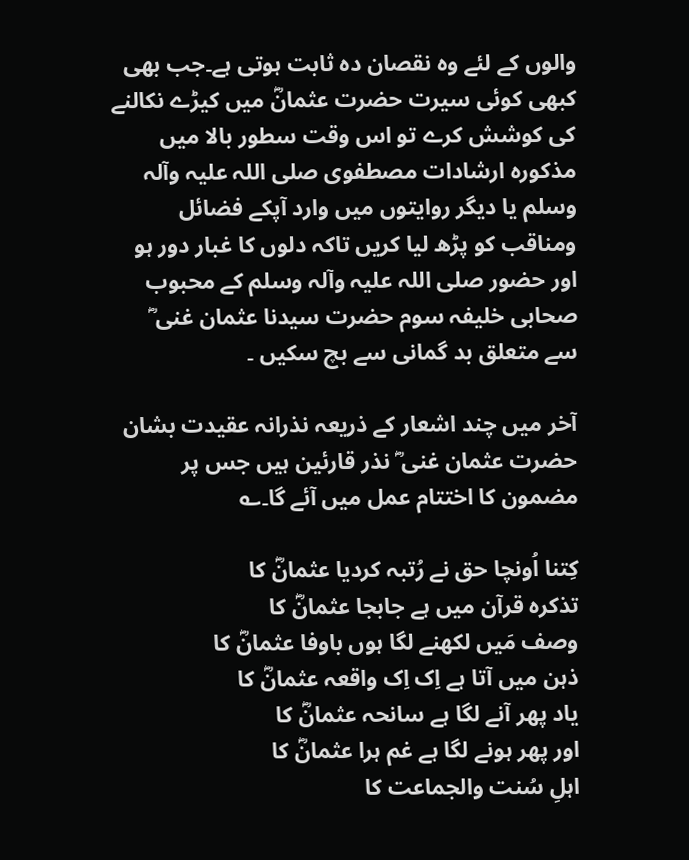والوں کے لئے وہ نقصان دہ ثابت ہوتی ہے۔جب بھی کبھی کوئی سیرت حضرت عثمانؓ میں کیڑے نکالنے کی کوشش کرے تو اس وقت سطور بالا میں مذکورہ ارشادات مصطفوی صلی اللہ علیہ وآلہ وسلم یا دیگر روایتوں میں وارد آپکے فضائل ومناقب کو پڑھ لیا کریں تاکہ دلوں کا غبار دور ہو اور حضور صلی اللہ علیہ وآلہ وسلم کے محبوب صحابی خلیفہ سوم حضرت سیدنا عثمان غنی ؓ سے متعلق بد گمانی سے بچ سکیں ۔

آخر میں چند اشعار کے ذریعہ نذرانہ عقیدت بشان حضرت عثمان غنی ؓ نذر قارئین ہیں جس پر مضمون کا اختتام عمل میں آئے گا۔؎

کِتنا اُونچا حق نے رُتبہ کردیا عثمانؓ کا
تذکرہ قرآن میں ہے جابجا عثمانؓ کا
وصف مَیں لکھنے لگا ہوں باوفا عثمانؓ کا
ذہن میں آتا ہے اِک اِک واقعہ عثمانؓ کا
یاد پھر آنے لگا ہے سانحہ عثمانؓ کا
اور پھر ہونے لگا ہے غم ہرا عثمانؓ کا
اہلِ سُنت والجماعت کا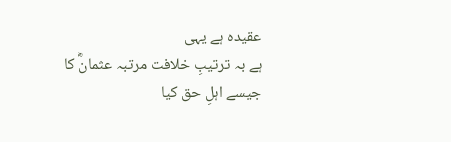عقیدہ ہے یہی
ہے بہ ترتیبِ خلافت مرتبہ عثمانؓ کا
جیسے اہلِ حق کیا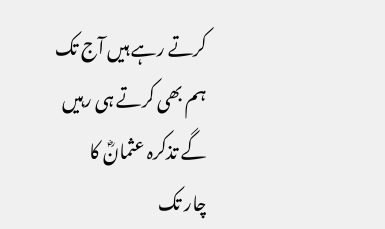کرتے رہے ہیں آج تک
ہم بھی کرتے ہی رہیں گے تذکرہ عثمانؓ کا
چار تک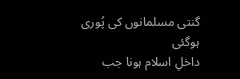گنتی مسلمانوں کی پُوری ہوگئی
داخلِ اسلام ہونا جب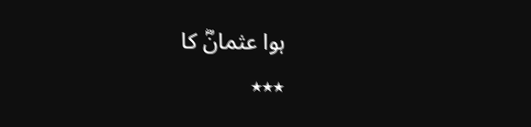ہوا عثمانؓ کا
٭٭٭